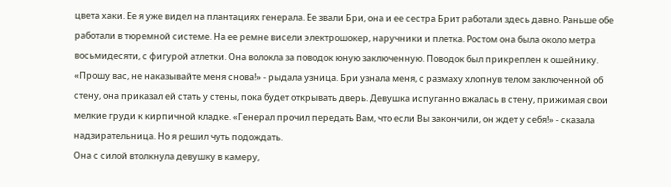цвета хаки. Ее я уже видел на плантациях генерала. Ее звали Бри, она и ее сестра Брит работали здесь давно. Раньше обе работали в тюремной системе. На ее ремне висели электрошокер, наручники и плетка. Ростом она была около метра восьмидесяти, с фигурой атлетки. Она волокла за поводок юную заключенную. Поводок был прикреплен к ошейнику. «Прошу вас, не наказывайте меня снова!» - рыдала узница. Бри узнала меня, с размаху хлопнув телом заключенной об стену, она приказал ей стать у стены, пока будет открывать дверь. Девушка испуганно вжалась в стену, прижимая свои мелкие груди к кирпичной кладке. «Генерал прочил передать Вам, что если Вы закончили, он ждет у себя!» - сказала надзирательница. Но я решил чуть подождать.
Она с силой втолкнула девушку в камеру,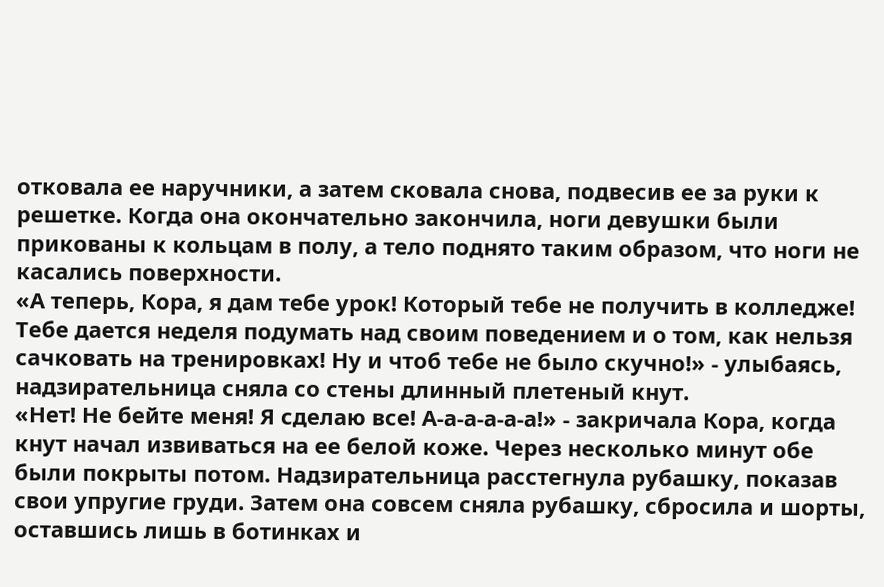отковала ее наручники, а затем сковала снова, подвесив ее за руки к решетке. Когда она окончательно закончила, ноги девушки были прикованы к кольцам в полу, а тело поднято таким образом, что ноги не касались поверхности.
«А теперь, Кора, я дам тебе урок! Который тебе не получить в колледже! Тебе дается неделя подумать над своим поведением и о том, как нельзя сачковать на тренировках! Ну и чтоб тебе не было скучно!» - улыбаясь, надзирательница сняла со стены длинный плетеный кнут.
«Нет! Не бейте меня! Я сделаю все! А-а-а-а-а-а!» - закричала Кора, когда кнут начал извиваться на ее белой коже. Через несколько минут обе были покрыты потом. Надзирательница расстегнула рубашку, показав свои упругие груди. Затем она совсем сняла рубашку, сбросила и шорты, оставшись лишь в ботинках и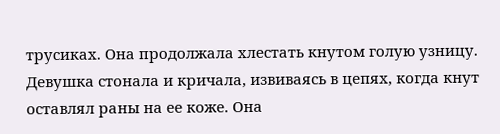трусиках. Она продолжала хлестать кнутом голую узницу. Девушка стонала и кричала, извиваясь в цепях, когда кнут оставлял раны на ее коже. Она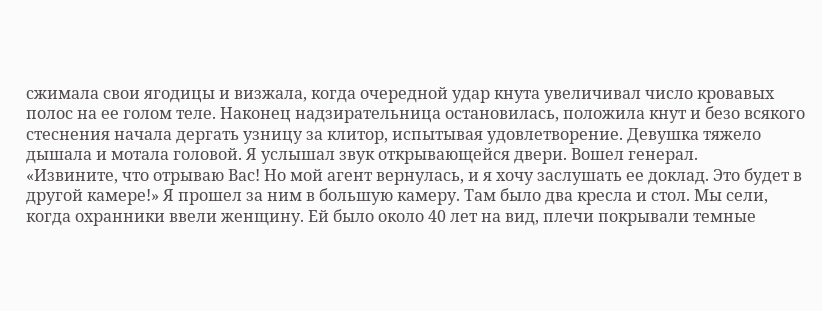сжимала свои ягодицы и визжала, когда очередной удар кнута увеличивал число кровавых полос на ее голом теле. Наконец надзирательница остановилась, положила кнут и безо всякого стеснения начала дергать узницу за клитор, испытывая удовлетворение. Девушка тяжело дышала и мотала головой. Я услышал звук открывающейся двери. Вошел генерал.
«Извините, что отрываю Вас! Но мой агент вернулась, и я хочу заслушать ее доклад. Это будет в другой камере!» Я прошел за ним в большую камеру. Там было два кресла и стол. Мы сели, когда охранники ввели женщину. Ей было около 40 лет на вид, плечи покрывали темные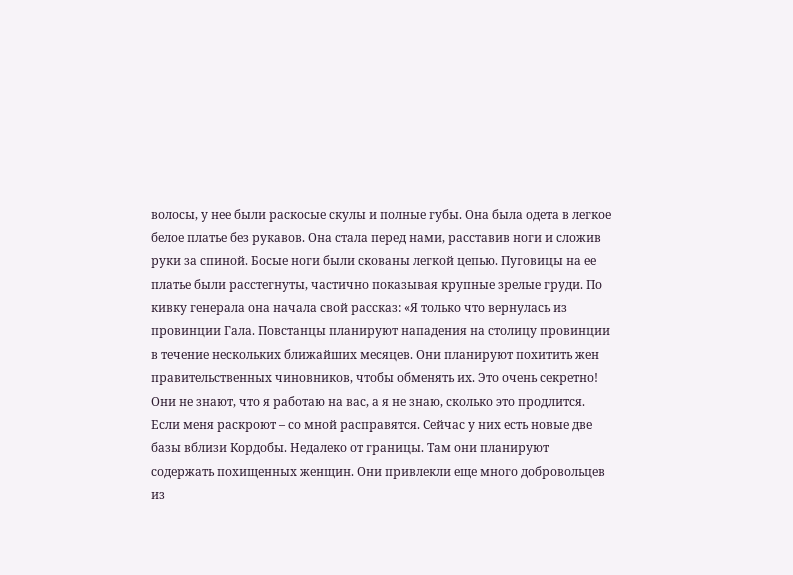волосы, у нее были раскосые скулы и полные губы. Она была одета в легкое белое платье без рукавов. Она стала перед нами, расставив ноги и сложив руки за спиной. Босые ноги были скованы легкой цепью. Пуговицы на ее платье были расстегнуты, частично показывая крупные зрелые груди. По кивку генерала она начала свой рассказ: «Я только что вернулась из провинции Гала. Повстанцы планируют нападения на столицу провинции в течение нескольких ближайших месяцев. Они планируют похитить жен правительственных чиновников, чтобы обменять их. Это очень секретно! Они не знают, что я работаю на вас, а я не знаю, сколько это продлится. Если меня раскроют – со мной расправятся. Сейчас у них есть новые две базы вблизи Кордобы. Недалеко от границы. Там они планируют содержать похищенных женщин. Они привлекли еще много добровольцев из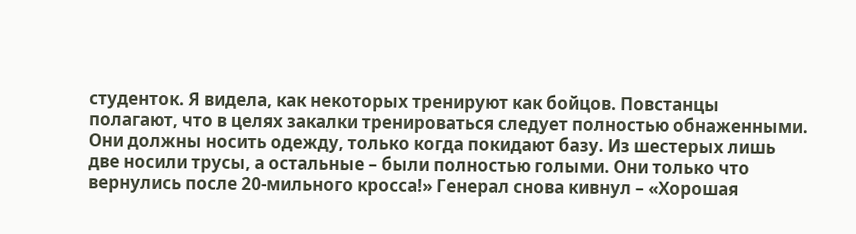студенток. Я видела, как некоторых тренируют как бойцов. Повстанцы полагают, что в целях закалки тренироваться следует полностью обнаженными. Они должны носить одежду, только когда покидают базу. Из шестерых лишь две носили трусы, а остальные – были полностью голыми. Они только что вернулись после 20-мильного кросса!» Генерал снова кивнул – «Хорошая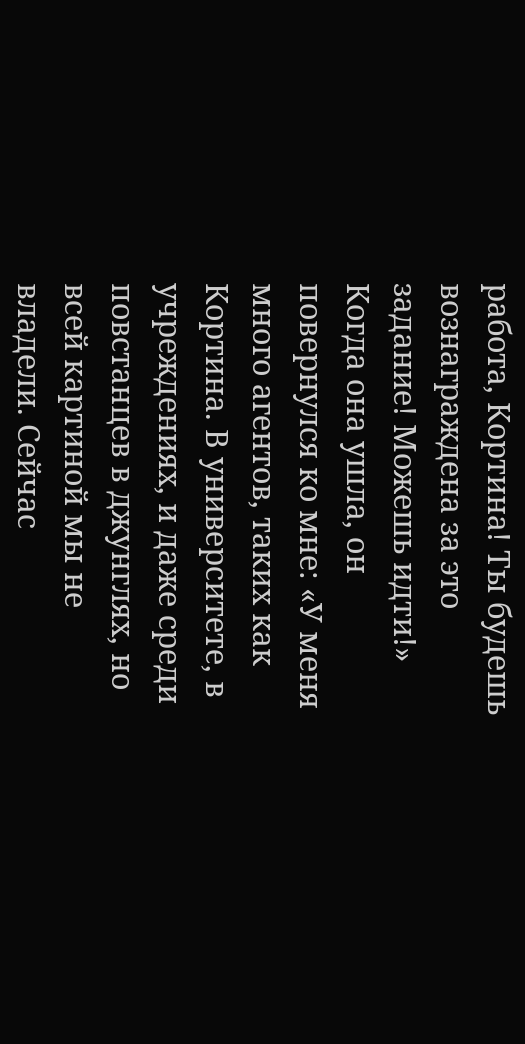работа, Кортина! Ты будешь вознаграждена за это задание! Можешь идти!»
Когда она ушла, он повернулся ко мне: «У меня много агентов, таких как Кортина. В университете, в учреждениях, и даже среди повстанцев в джунглях, но всей картиной мы не владели. Сейчас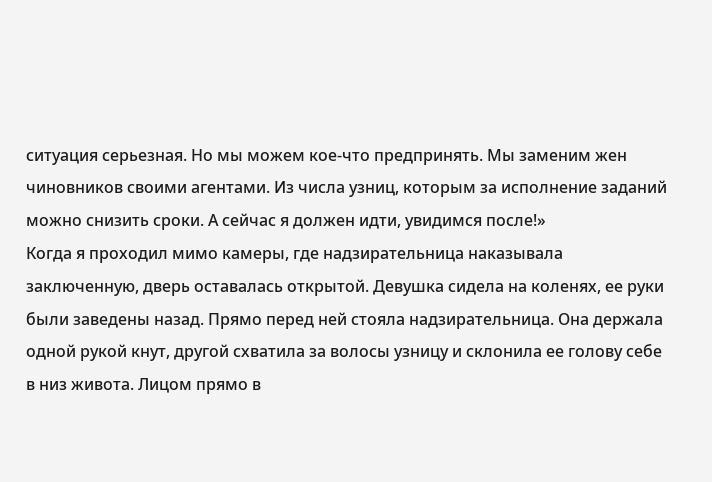ситуация серьезная. Но мы можем кое-что предпринять. Мы заменим жен чиновников своими агентами. Из числа узниц, которым за исполнение заданий можно снизить сроки. А сейчас я должен идти, увидимся после!»
Когда я проходил мимо камеры, где надзирательница наказывала заключенную, дверь оставалась открытой. Девушка сидела на коленях, ее руки были заведены назад. Прямо перед ней стояла надзирательница. Она держала одной рукой кнут, другой схватила за волосы узницу и склонила ее голову себе в низ живота. Лицом прямо в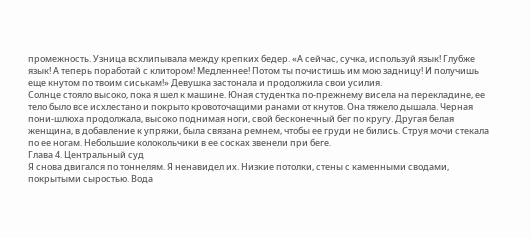промежность. Узница всхлипывала между крепких бедер. «А сейчас, сучка, используй язык! Глубже язык! А теперь поработай с клитором! Медленнее! Потом ты почистишь им мою задницу! И получишь еще кнутом по твоим сиськам!» Девушка застонала и продолжила свои усилия.
Солнце стояло высоко, пока я шел к машине. Юная студентка по-прежнему висела на перекладине, ее тело было все исхлестано и покрыто кровоточащими ранами от кнутов. Она тяжело дышала. Черная пони-шлюха продолжала, высоко поднимая ноги, свой бесконечный бег по кругу. Другая белая женщина, в добавление к упряжи, была связана ремнем, чтобы ее груди не бились. Струя мочи стекала по ее ногам. Небольшие колокольчики в ее сосках звенели при беге.
Глава 4. Центральный суд
Я снова двигался по тоннелям. Я ненавидел их. Низкие потолки, стены с каменными сводами, покрытыми сыростью. Вода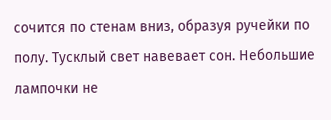сочится по стенам вниз, образуя ручейки по полу. Тусклый свет навевает сон. Небольшие лампочки не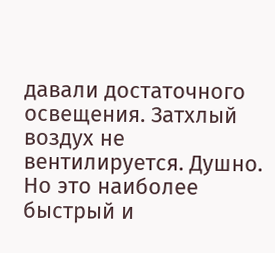давали достаточного освещения. Затхлый воздух не вентилируется. Душно. Но это наиболее быстрый и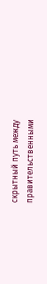скрытный путь между правительственными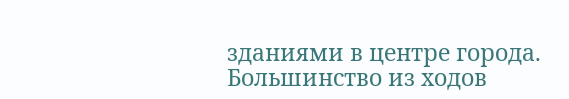зданиями в центре города. Большинство из ходов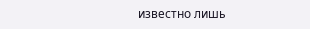известно лишь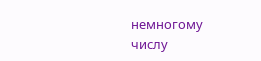немногому числу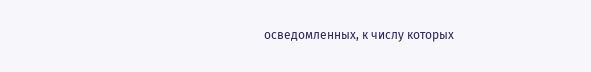осведомленных, к числу которых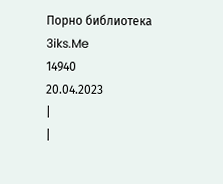Порно библиотека 3iks.Me
14940
20.04.2023
|
|